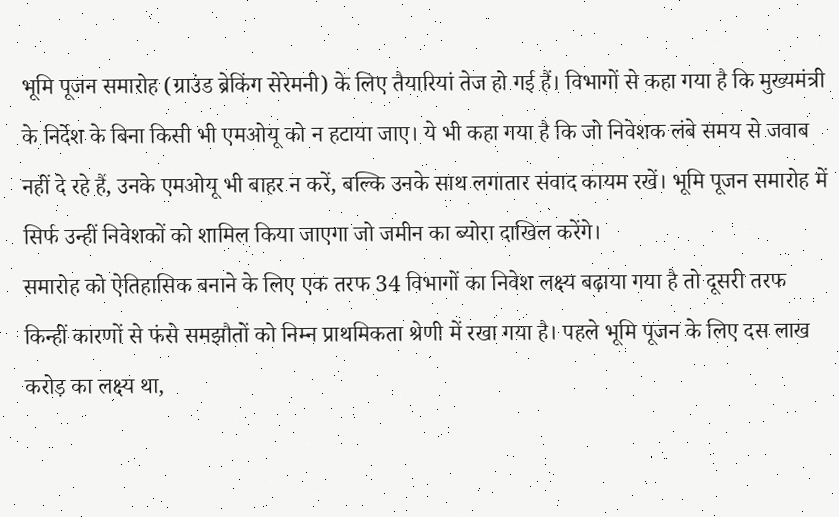भूमि पूजन समारोह (ग्राउंड ब्रेकिंग सेरेमनी) के लिए तैयारियां तेज हो गई हैं। विभागों से कहा गया है कि मुख्यमंत्री के निर्देश के बिना किसी भी एमओयू को न हटाया जाए। ये भी कहा गया है कि जो निवेशक लंबे समय से जवाब नहीं दे रहे हैं, उनके एमओयू भी बाहर न करें, बल्कि उनके साथ लगातार संवाद कायम रखें। भूमि पूजन समारोह में सिर्फ उन्हीं निवेशकों को शामिल किया जाएगा जो जमीन का ब्योरा दाखिल करेंगे।
समारोह को ऐतिहासिक बनाने के लिए एक तरफ 34 विभागों का निवेश लक्ष्य बढ़ाया गया है तो दूसरी तरफ किन्हीं कारणों से फंसे समझौतों को निम्न प्राथमिकता श्रेणी में रखा गया है। पहले भूमि पूजन के लिए दस लाख करोड़ का लक्ष्य था,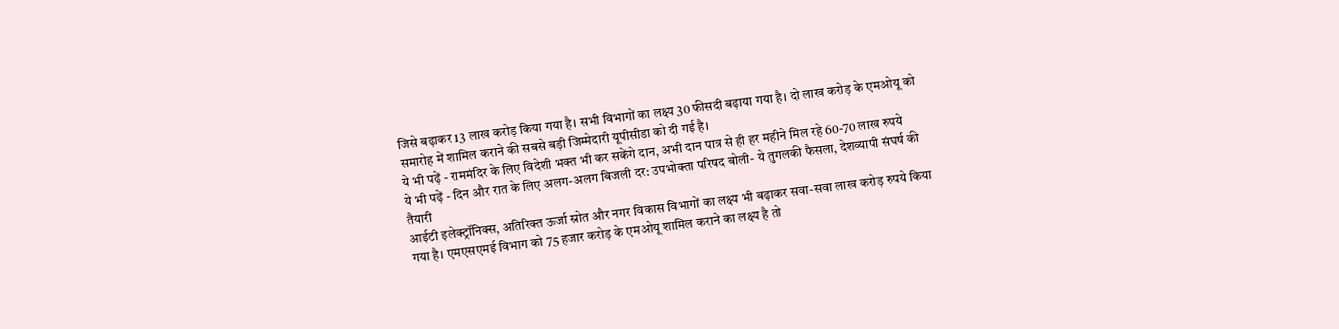जिसे बढ़ाकर 13 लाख करोड़ किया गया है। सभी विभागों का लक्ष्य 30 फीसदी बढ़ाया गया है। दो लाख करोड़ के एमओयू को समारोह में शामिल कराने की सबसे बड़ी जिम्मेदारी यूपीसीडा को दी गई है।
ये भी पढ़ें - राममंदिर के लिए विदेशी भक्त भी कर सकेंगे दान, अभी दान पात्र से ही हर महीने मिल रहे 60-70 लाख रुपये
ये भी पढ़ें - दिन और रात के लिए अलग-अलग बिजली दर: उपभोक्ता परिषद बोली- ये तुगलकी फैसला, देशव्यापी संघर्ष की तैयारी
आईटी इलेक्ट्रॉनिक्स, अतिरिक्त ऊर्जा स्रोत और नगर विकास विभागों का लक्ष्य भी बढ़ाकर सवा-सवा लाख करोड़ रुपये किया गया है। एमएसएमई विभाग को 75 हजार करोड़ के एमओयू शामिल कराने का लक्ष्य है तो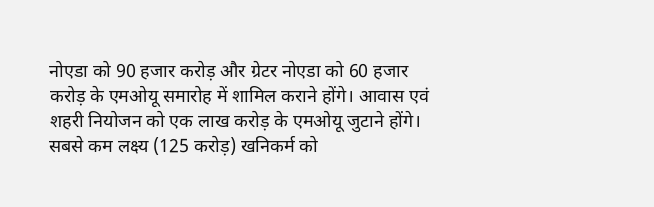नोएडा को 90 हजार करोड़ और ग्रेटर नोएडा को 60 हजार करोड़ के एमओयू समारोह में शामिल कराने होंगे। आवास एवं शहरी नियोजन को एक लाख करोड़ के एमओयू जुटाने होंगे। सबसे कम लक्ष्य (125 करोड़) खनिकर्म को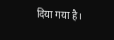दिया गया है।